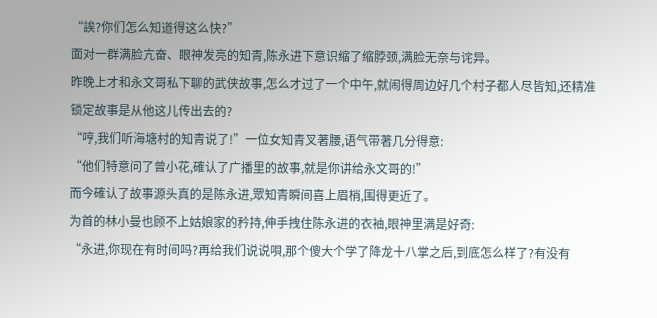“誒?你们怎么知道得这么快?”
面对一群满脸亢奋、眼神发亮的知青,陈永进下意识缩了缩脖颈,满脸无奈与诧异。
昨晚上才和永文哥私下聊的武侠故事,怎么才过了一个中午,就闹得周边好几个村子都人尽皆知,还精准锁定故事是从他这儿传出去的?
“哼,我们听海塘村的知青说了!”一位女知青叉著腰,语气带著几分得意:
“他们特意问了曾小花,確认了广播里的故事,就是你讲给永文哥的!”
而今確认了故事源头真的是陈永进,眾知青瞬间喜上眉梢,围得更近了。
为首的林小曼也顾不上姑娘家的矜持,伸手拽住陈永进的衣袖,眼神里满是好奇:
“永进,你现在有时间吗?再给我们说说唄,那个傻大个学了降龙十八掌之后,到底怎么样了?有没有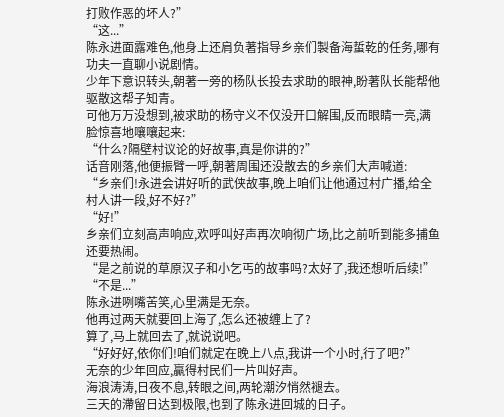打败作恶的坏人?”
“这...”
陈永进面露难色,他身上还肩负著指导乡亲们製备海蜇乾的任务,哪有功夫一直聊小说剧情。
少年下意识转头,朝著一旁的杨队长投去求助的眼神,盼著队长能帮他驱散这帮子知青。
可他万万没想到,被求助的杨守义不仅没开口解围,反而眼睛一亮,满脸惊喜地嚷嚷起来:
“什么?隔壁村议论的好故事,真是你讲的?”
话音刚落,他便振臂一呼,朝著周围还没散去的乡亲们大声喊道:
“乡亲们!永进会讲好听的武侠故事,晚上咱们让他通过村广播,给全村人讲一段,好不好?”
“好!”
乡亲们立刻高声响应,欢呼叫好声再次响彻广场,比之前听到能多捕鱼还要热闹。
“是之前说的草原汉子和小乞丐的故事吗?太好了,我还想听后续!”
“不是...”
陈永进咧嘴苦笑,心里满是无奈。
他再过两天就要回上海了,怎么还被缠上了?
算了,马上就回去了,就说说吧。
“好好好,依你们!咱们就定在晚上八点,我讲一个小时,行了吧?”
无奈的少年回应,贏得村民们一片叫好声。
海浪涛涛,日夜不息,转眼之间,两轮潮汐悄然褪去。
三天的滯留日达到极限,也到了陈永进回城的日子。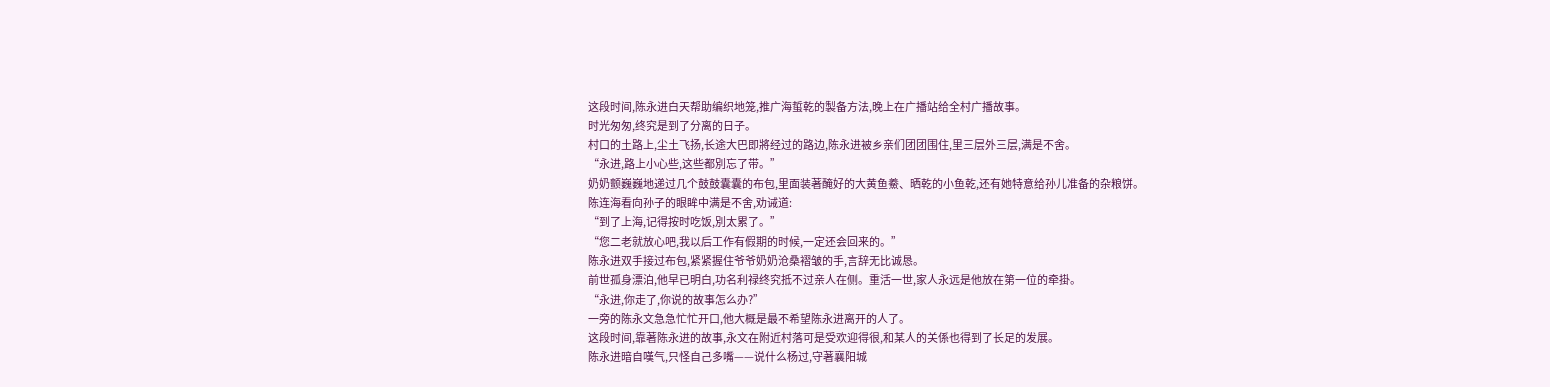这段时间,陈永进白天帮助编织地笼,推广海蜇乾的製备方法,晚上在广播站给全村广播故事。
时光匆匆,终究是到了分离的日子。
村口的土路上,尘土飞扬,长途大巴即將经过的路边,陈永进被乡亲们团团围住,里三层外三层,满是不舍。
“永进,路上小心些,这些都別忘了带。”
奶奶颤巍巍地递过几个鼓鼓囊囊的布包,里面装著醃好的大黄鱼鯗、晒乾的小鱼乾,还有她特意给孙儿准备的杂粮饼。
陈连海看向孙子的眼眸中满是不舍,劝诫道:
“到了上海,记得按时吃饭,別太累了。”
“您二老就放心吧,我以后工作有假期的时候,一定还会回来的。”
陈永进双手接过布包,紧紧握住爷爷奶奶沧桑褶皱的手,言辞无比诚恳。
前世孤身漂泊,他早已明白,功名利禄终究抵不过亲人在侧。重活一世,家人永远是他放在第一位的牵掛。
“永进,你走了,你说的故事怎么办?”
一旁的陈永文急急忙忙开口,他大概是最不希望陈永进离开的人了。
这段时间,靠著陈永进的故事,永文在附近村落可是受欢迎得很,和某人的关係也得到了长足的发展。
陈永进暗自嘆气,只怪自己多嘴——说什么杨过,守著襄阳城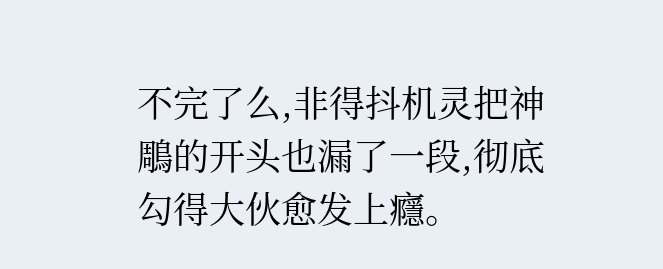不完了么,非得抖机灵把神鵰的开头也漏了一段,彻底勾得大伙愈发上癮。